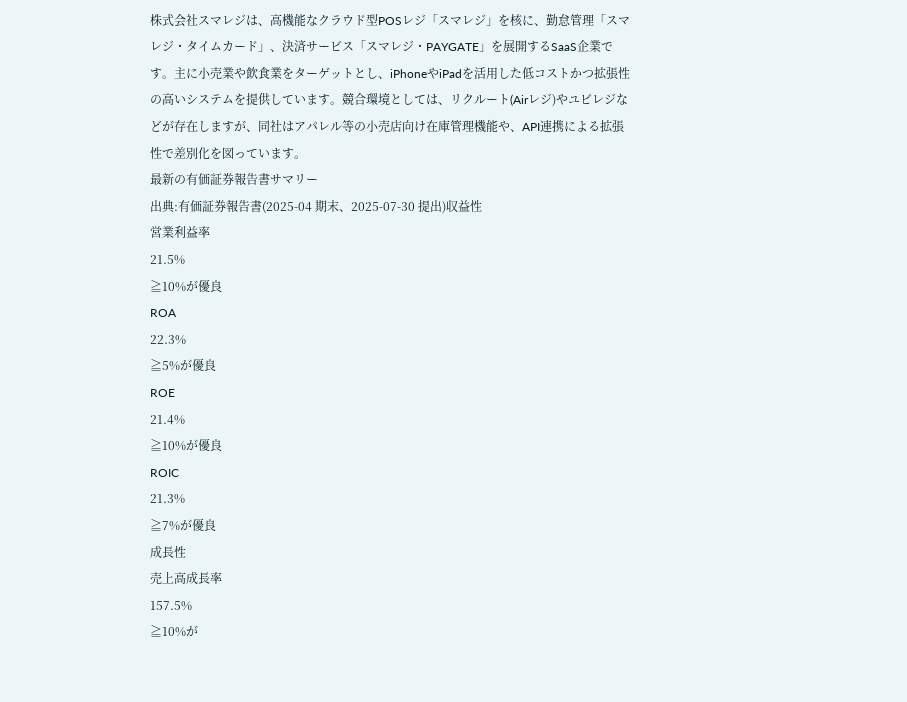株式会社スマレジは、高機能なクラウド型POSレジ「スマレジ」を核に、勤怠管理「スマレジ・タイムカード」、決済サービス「スマレジ・PAYGATE」を展開するSaaS企業です。主に小売業や飲食業をターゲットとし、iPhoneやiPadを活用した低コストかつ拡張性の高いシステムを提供しています。競合環境としては、リクルート(Airレジ)やユビレジなどが存在しますが、同社はアパレル等の小売店向け在庫管理機能や、API連携による拡張性で差別化を図っています。
最新の有価証券報告書サマリー
出典:有価証券報告書(2025-04 期末、2025-07-30 提出)収益性
営業利益率
21.5%
≧10%が優良
ROA
22.3%
≧5%が優良
ROE
21.4%
≧10%が優良
ROIC
21.3%
≧7%が優良
成長性
売上高成長率
157.5%
≧10%が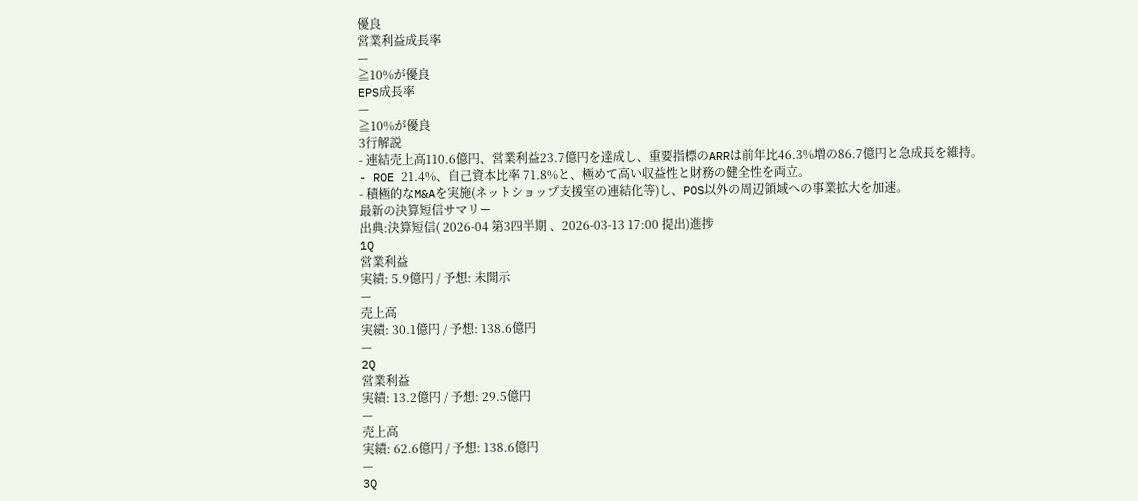優良
営業利益成長率
—
≧10%が優良
EPS成長率
—
≧10%が優良
3行解説
- 連結売上高110.6億円、営業利益23.7億円を達成し、重要指標のARRは前年比46.3%増の86.7億円と急成長を維持。
- ROE 21.4%、自己資本比率 71.8%と、極めて高い収益性と財務の健全性を両立。
- 積極的なM&Aを実施(ネットショップ支援室の連結化等)し、POS以外の周辺領域への事業拡大を加速。
最新の決算短信サマリー
出典:決算短信( 2026-04 第3四半期 、2026-03-13 17:00 提出)進捗
1Q
営業利益
実績: 5.9億円 / 予想: 未開示
—
売上高
実績: 30.1億円 / 予想: 138.6億円
—
2Q
営業利益
実績: 13.2億円 / 予想: 29.5億円
—
売上高
実績: 62.6億円 / 予想: 138.6億円
—
3Q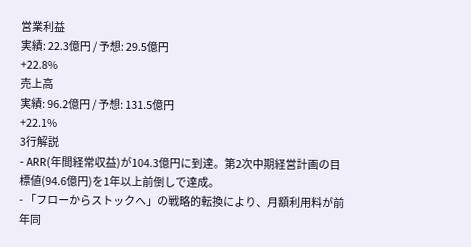営業利益
実績: 22.3億円 / 予想: 29.5億円
+22.8%
売上高
実績: 96.2億円 / 予想: 131.5億円
+22.1%
3行解説
- ARR(年間経常収益)が104.3億円に到達。第2次中期経営計画の目標値(94.6億円)を1年以上前倒しで達成。
- 「フローからストックへ」の戦略的転換により、月額利用料が前年同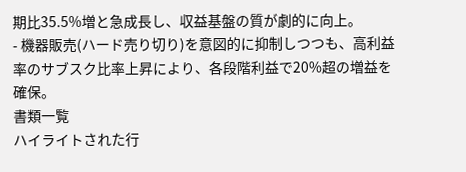期比35.5%増と急成長し、収益基盤の質が劇的に向上。
- 機器販売(ハード売り切り)を意図的に抑制しつつも、高利益率のサブスク比率上昇により、各段階利益で20%超の増益を確保。
書類一覧
ハイライトされた行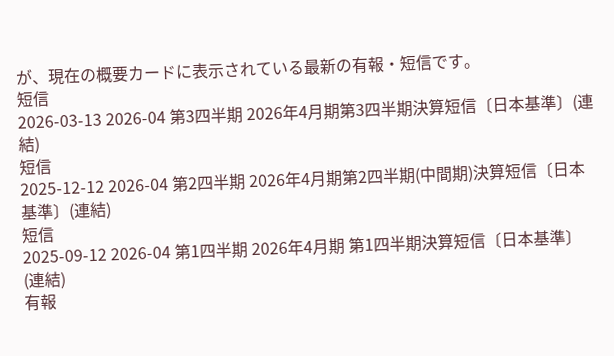が、現在の概要カードに表示されている最新の有報・短信です。
短信
2026-03-13 2026-04 第3四半期 2026年4月期第3四半期決算短信〔日本基準〕(連結)
短信
2025-12-12 2026-04 第2四半期 2026年4月期第2四半期(中間期)決算短信〔日本基準〕(連結)
短信
2025-09-12 2026-04 第1四半期 2026年4月期 第1四半期決算短信〔日本基準〕(連結)
有報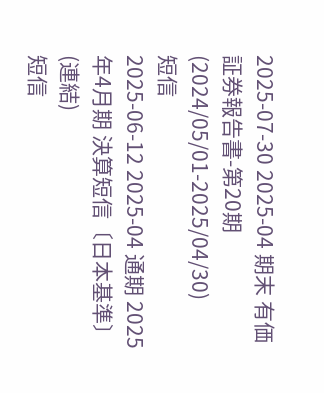2025-07-30 2025-04 期末 有価証券報告書-第20期(2024/05/01-2025/04/30)
短信
2025-06-12 2025-04 通期 2025年4月期 決算短信〔日本基準〕(連結)
短信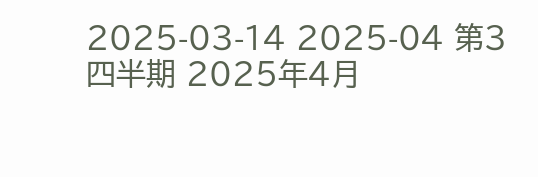2025-03-14 2025-04 第3四半期 2025年4月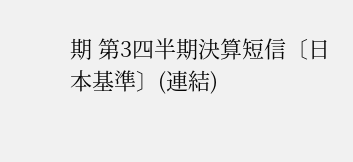期 第3四半期決算短信〔日本基準〕(連結)